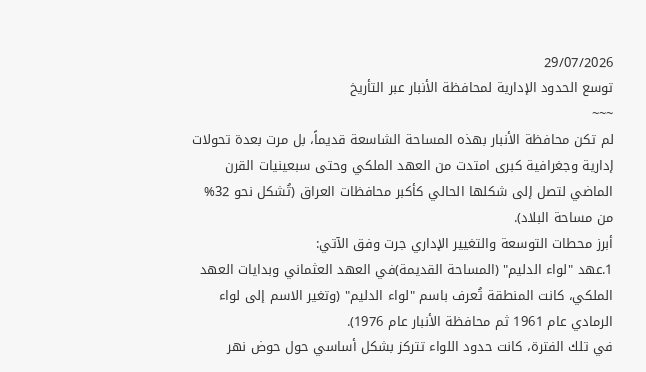29/07/2026
توسع الحدود الإدارية لمحافظة الأنبار عبر التأريخ
~~~
لم تكن محافظة الأنبار بهذه المساحة الشاسعة قديماً، بل مرت بعدة تحولات إدارية وجغرافية كبرى امتدت من العهد الملكي وحتى سبعينيات القرن الماضي لتصل إلى شكلها الحالي كأكبر محافظات العراق (تُشكل نحو 32% من مساحة البلاد).
أبرز محطات التوسعة والتغيير الإداري جرت وفق الآتي:
1.عهد "لواء الدليم" (المساحة القديمة)في العهد العثماني وبدايات العهد الملكي، كانت المنطقة تُعرف باسم "لواء الدليم" (وتغير الاسم إلى لواء الرمادي عام 1961 ثم محافظة الأنبار عام 1976).
في تلك الفترة، كانت حدود اللواء تتركز بشكل أساسي حول حوض نهر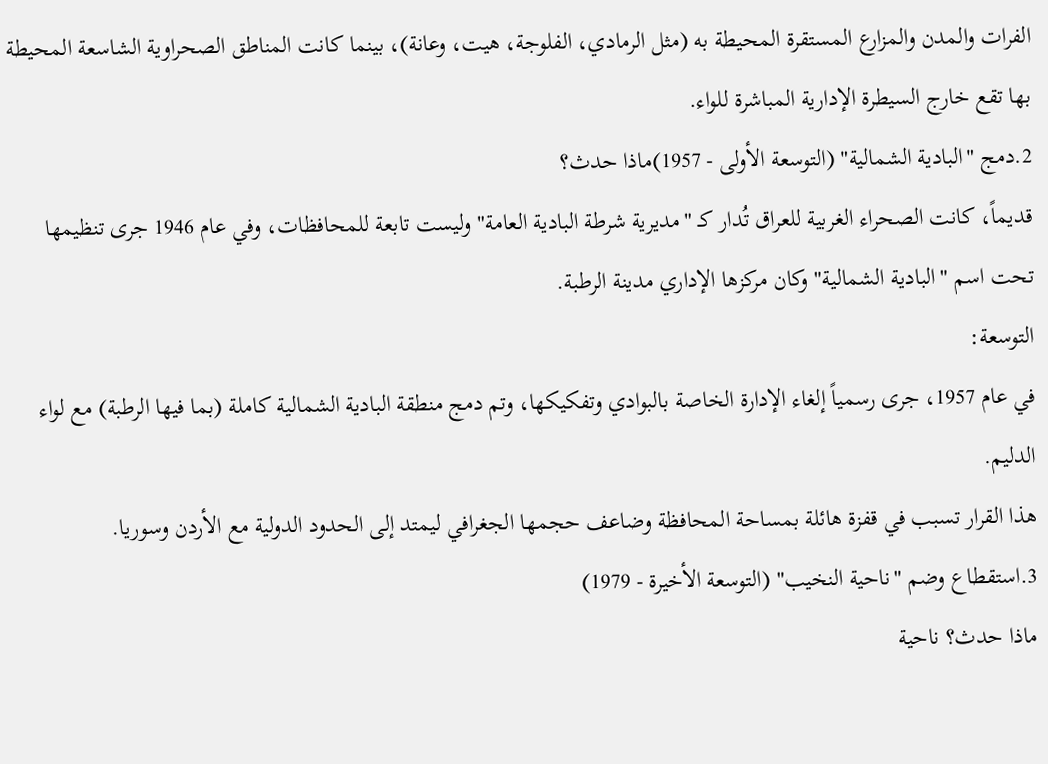الفرات والمدن والمزارع المستقرة المحيطة به (مثل الرمادي، الفلوجة، هيت، وعانة)، بينما كانت المناطق الصحراوية الشاسعة المحيطة بها تقع خارج السيطرة الإدارية المباشرة للواء.
2.دمج "البادية الشمالية" (التوسعة الأولى - 1957)ماذا حدث؟
قديماً، كانت الصحراء الغربية للعراق تُدار كـ "مديرية شرطة البادية العامة" وليست تابعة للمحافظات، وفي عام 1946 جرى تنظيمها تحت اسم "البادية الشمالية" وكان مركزها الإداري مدينة الرطبة.
التوسعة:
في عام 1957، جرى رسمياً إلغاء الإدارة الخاصة بالبوادي وتفكيكها، وتم دمج منطقة البادية الشمالية كاملة (بما فيها الرطبة) مع لواء الدليم.
هذا القرار تسبب في قفزة هائلة بمساحة المحافظة وضاعف حجمها الجغرافي ليمتد إلى الحدود الدولية مع الأردن وسوريا.
3.استقطاع وضم "ناحية النخيب" (التوسعة الأخيرة - 1979)
ماذا حدث؟ ناحية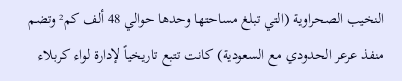النخيب الصحراوية (التي تبلغ مساحتها وحدها حوالي 48 ألف كم² وتضم منفذ عرعر الحدودي مع السعودية) كانت تتبع تاريخياً لإدارة لواء كربلاء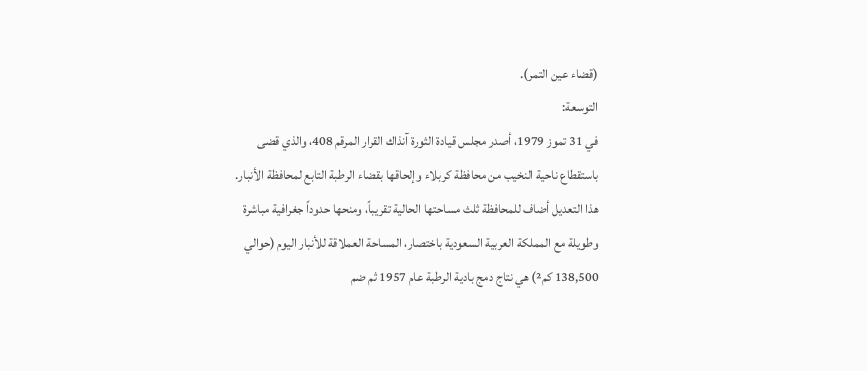(قضاء عين التمر).
التوسعة:
في 31 تموز 1979، أصدر مجلس قيادة الثورة آنذاك القرار المرقم 408، والذي قضى باستقطاع ناحية النخيب من محافظة كربلاء وإلحاقها بقضاء الرطبة التابع لمحافظة الأنبار.
هذا التعديل أضاف للمحافظة ثلث مساحتها الحالية تقريباً، ومنحها حدوداً جغرافية مباشرة وطويلة مع المملكة العربية السعودية باختصار، المساحة العملاقة للأنبار اليوم (حوالي 138,500 كم²) هي نتاج دمج بادية الرطبة عام 1957 ثم ضم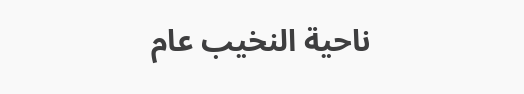ناحية النخيب عام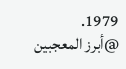1979.
@أبرز المعجبين